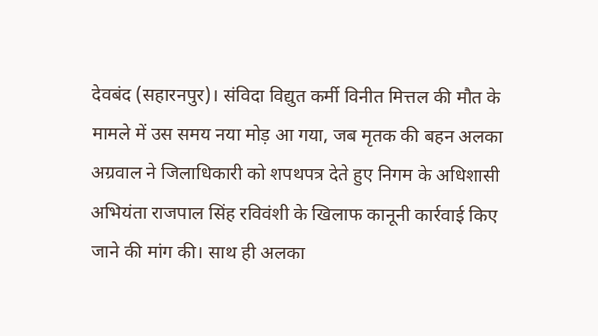देवबंद (सहारनपुर)। संविदा विद्युत कर्मी विनीत मित्तल की मौत के मामले में उस समय नया मोड़ आ गया, जब मृतक की बहन अलका अग्रवाल ने जिलाधिकारी को शपथपत्र देते हुए निगम के अधिशासी अभियंता राजपाल सिंह रविवंशी के खिलाफ कानूनी कार्रवाई किए जाने की मांग की। साथ ही अलका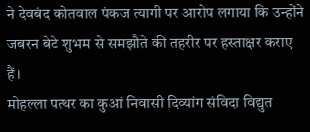ने देवबंद कोतवाल पंकज त्यागी पर आरोप लगाया कि उन्होंने जबरन बेटे शुभम से समझौते की तहरीर पर हस्ताक्षर कराए हैं।
मोहल्ला पत्थर का कुआं निवासी दिव्यांग संविदा विद्युत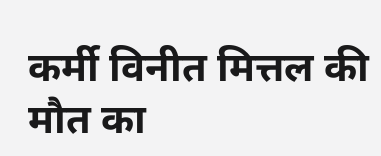कर्मी विनीत मित्तल की मौत का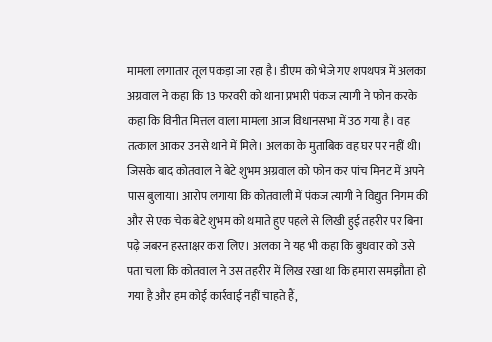मामला लगातार तूल पकड़ा जा रहा है। डीएम को भेजे गए शपथपत्र में अलका अग्रवाल ने कहा कि 13 फरवरी को थाना प्रभारी पंकज त्यागी ने फोन करके कहा कि विनीत मित्तल वाला मामला आज विधानसभा में उठ गया है। वह तत्काल आकर उनसे थाने में मिले। अलका के मुताबिक वह घर पर नहीं थी। जिसके बाद कोतवाल ने बेटे शुभम अग्रवाल को फोन कर पांच मिनट में अपने पास बुलाया। आरोप लगाया कि कोतवाली में पंकज त्यागी ने विद्युत निगम की और से एक चेक बेटे शुभम को थमाते हुए पहले से लिखी हुई तहरीर पर बिना पढ़े जबरन हस्ताक्षर करा लिए। अलका ने यह भी कहा कि बुधवार को उसे पता चला कि कोतवाल ने उस तहरीर में लिख रखा था कि हमारा समझौता हो गया है और हम कोई कार्रवाई नहीं चाहते हैं,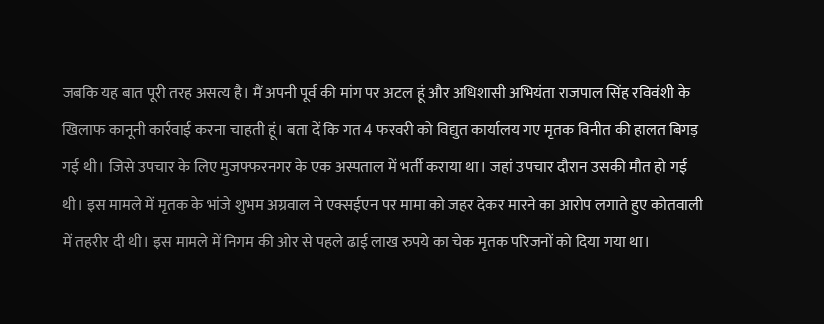जबकि यह बात पूरी तरह असत्य है। मैं अपनी पूर्व की मांग पर अटल हूं और अधिशासी अभियंता राजपाल सिंह रविवंशी के खिलाफ कानूनी कार्रवाई करना चाहती हूं। बता दें कि गत 4 फरवरी को विद्युत कार्यालय गए मृतक विनीत की हालत बिगड़ गई थी। जिसे उपचार के लिए मुजफ्फरनगर के एक अस्पताल में भर्ती कराया था। जहां उपचार दौरान उसकी मौत हो गई थी। इस मामले में मृतक के भांजे शुभम अग्रवाल ने एक्सईएन पर मामा को जहर देकर मारने का आरोप लगाते हुए कोतवाली में तहरीर दी थी। इस मामले में निगम की ओर से पहले ढाई लाख रुपये का चेक मृतक परिजनों को दिया गया था।